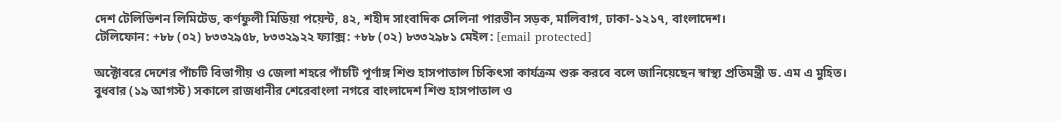দেশ টেলিভিশন লিমিটেড, কর্ণফুলী মিডিয়া পয়েন্ট, ৪২, শহীদ সাংবাদিক সেলিনা পারভীন সড়ক, মালিবাগ, ঢাকা-১২১৭, বাংলাদেশ।
টেলিফোন: +৮৮ (০২) ৮৩৩২৯৫৮, ৮৩৩২৯২২ ফ্যাক্স: +৮৮ (০২) ৮৩৩২৯৮১ মেইল: [email protected]

অক্টোবরে দেশের পাঁচটি বিভাগীয় ও জেলা শহরে পাঁচটি পূর্ণাঙ্গ শিশু হাসপাতাল চিকিৎসা কার্যক্রম শুরু করবে বলে জানিয়েছেন স্বাস্থ্য প্রতিমন্ত্রী ড. এম এ মুহিত।
বুধবার (১৯ আগস্ট) সকালে রাজধানীর শেরেবাংলা নগরে বাংলাদেশ শিশু হাসপাতাল ও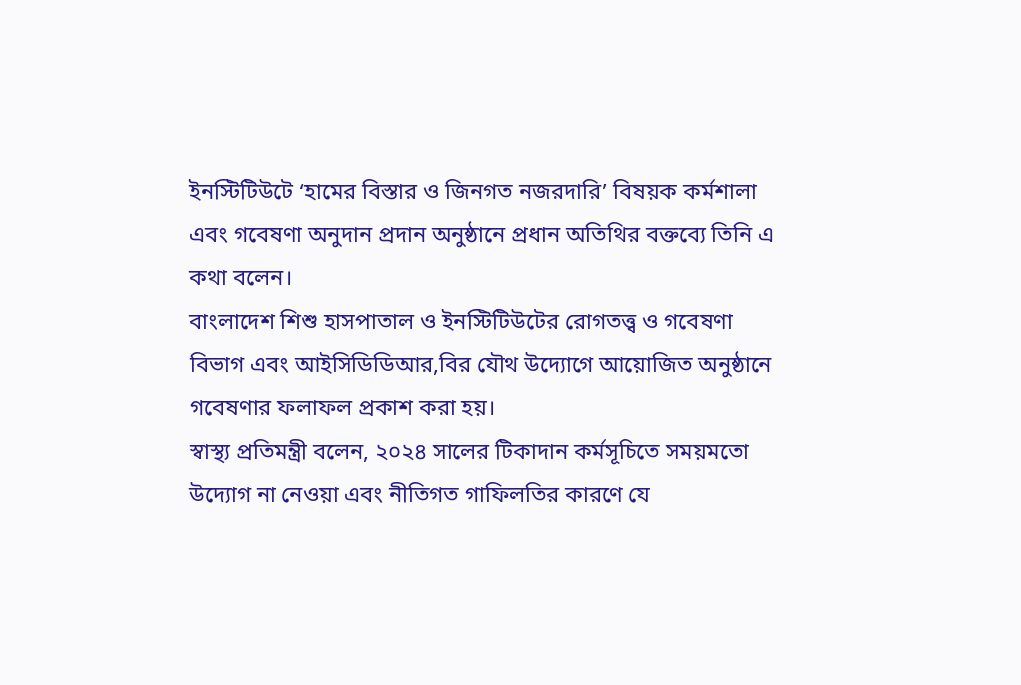ইনস্টিটিউটে ‘হামের বিস্তার ও জিনগত নজরদারি’ বিষয়ক কর্মশালা এবং গবেষণা অনুদান প্রদান অনুষ্ঠানে প্রধান অতিথির বক্তব্যে তিনি এ কথা বলেন।
বাংলাদেশ শিশু হাসপাতাল ও ইনস্টিটিউটের রোগতত্ত্ব ও গবেষণা বিভাগ এবং আইসিডিডিআর,বির যৌথ উদ্যোগে আয়োজিত অনুষ্ঠানে গবেষণার ফলাফল প্রকাশ করা হয়।
স্বাস্থ্য প্রতিমন্ত্রী বলেন, ২০২৪ সালের টিকাদান কর্মসূচিতে সময়মতো উদ্যোগ না নেওয়া এবং নীতিগত গাফিলতির কারণে যে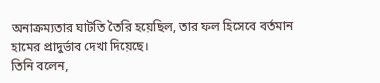অনাক্রম্যতার ঘাটতি তৈরি হয়েছিল, তার ফল হিসেবে বর্তমান হামের প্রাদুর্ভাব দেখা দিয়েছে।
তিনি বলেন,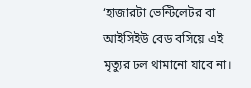‘হাজারটা ভেন্টিলেটর বা আইসিইউ বেড বসিয়ে এই মৃত্যুর ঢল থামানো যাবে না।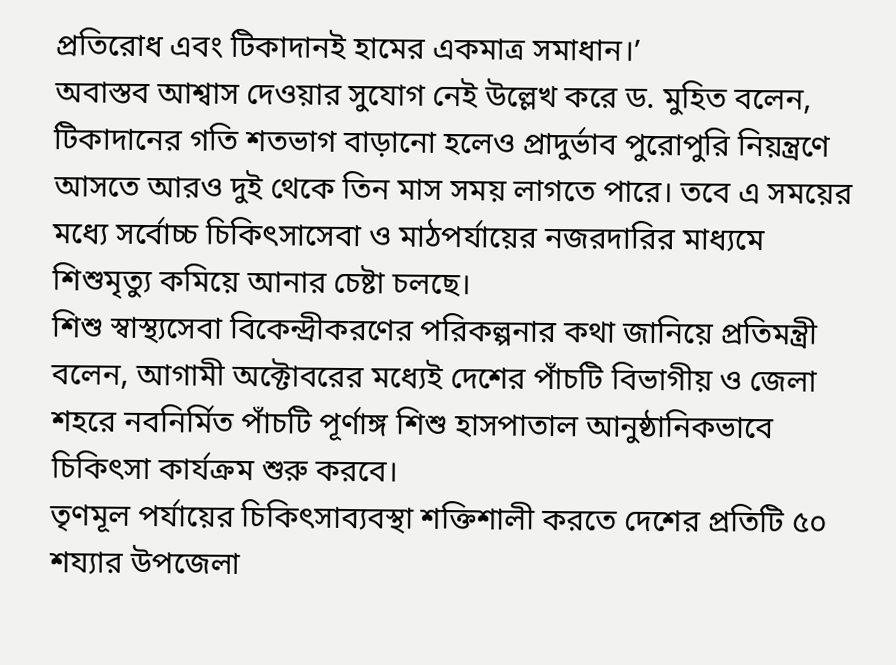প্রতিরোধ এবং টিকাদানই হামের একমাত্র সমাধান।’
অবাস্তব আশ্বাস দেওয়ার সুযোগ নেই উল্লেখ করে ড. মুহিত বলেন, টিকাদানের গতি শতভাগ বাড়ানো হলেও প্রাদুর্ভাব পুরোপুরি নিয়ন্ত্রণে আসতে আরও দুই থেকে তিন মাস সময় লাগতে পারে। তবে এ সময়ের মধ্যে সর্বোচ্চ চিকিৎসাসেবা ও মাঠপর্যায়ের নজরদারির মাধ্যমে শিশুমৃত্যু কমিয়ে আনার চেষ্টা চলছে।
শিশু স্বাস্থ্যসেবা বিকেন্দ্রীকরণের পরিকল্পনার কথা জানিয়ে প্রতিমন্ত্রী বলেন, আগামী অক্টোবরের মধ্যেই দেশের পাঁচটি বিভাগীয় ও জেলা শহরে নবনির্মিত পাঁচটি পূর্ণাঙ্গ শিশু হাসপাতাল আনুষ্ঠানিকভাবে চিকিৎসা কার্যক্রম শুরু করবে।
তৃণমূল পর্যায়ের চিকিৎসাব্যবস্থা শক্তিশালী করতে দেশের প্রতিটি ৫০ শয্যার উপজেলা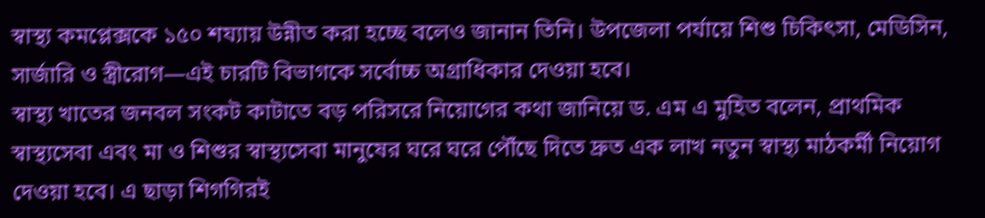স্বাস্থ্য কমপ্লেক্সকে ১৫০ শয্যায় উন্নীত করা হচ্ছে বলেও জানান তিনি। উপজেলা পর্যায়ে শিশু চিকিৎসা, মেডিসিন, সার্জারি ও স্ত্রীরোগ—এই চারটি বিভাগকে সর্বোচ্চ অগ্রাধিকার দেওয়া হবে।
স্বাস্থ্য খাতের জনবল সংকট কাটাতে বড় পরিসরে নিয়োগের কথা জানিয়ে ড. এম এ মুহিত বলেন, প্রাথমিক স্বাস্থ্যসেবা এবং মা ও শিশুর স্বাস্থ্যসেবা মানুষের ঘরে ঘরে পৌঁছে দিতে দ্রুত এক লাখ নতুন স্বাস্থ্য মাঠকর্মী নিয়োগ দেওয়া হবে। এ ছাড়া শিগগিরই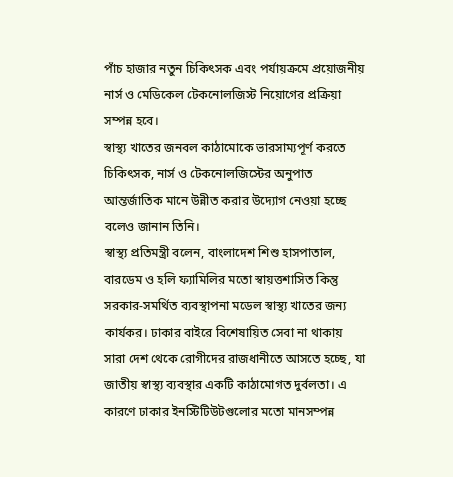পাঁচ হাজার নতুন চিকিৎসক এবং পর্যায়ক্রমে প্রয়োজনীয় নার্স ও মেডিকেল টেকনোলজিস্ট নিয়োগের প্রক্রিয়া সম্পন্ন হবে।
স্বাস্থ্য খাতের জনবল কাঠামোকে ভারসাম্যপূর্ণ করতে চিকিৎসক, নার্স ও টেকনোলজিস্টের অনুপাত আন্তর্জাতিক মানে উন্নীত করার উদ্যোগ নেওয়া হচ্ছে বলেও জানান তিনি।
স্বাস্থ্য প্রতিমন্ত্রী বলেন, বাংলাদেশ শিশু হাসপাতাল, বারডেম ও হলি ফ্যামিলির মতো স্বায়ত্তশাসিত কিন্তু সরকার-সমর্থিত ব্যবস্থাপনা মডেল স্বাস্থ্য খাতের জন্য কার্যকর। ঢাকার বাইরে বিশেষায়িত সেবা না থাকায় সারা দেশ থেকে রোগীদের রাজধানীতে আসতে হচ্ছে, যা জাতীয় স্বাস্থ্য ব্যবস্থার একটি কাঠামোগত দুর্বলতা। এ কারণে ঢাকার ইনস্টিটিউটগুলোর মতো মানসম্পন্ন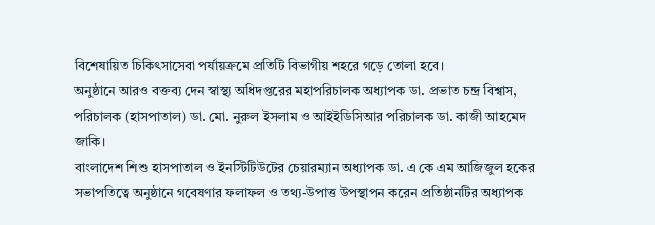বিশেষায়িত চিকিৎসাসেবা পর্যায়ক্রমে প্রতিটি বিভাগীয় শহরে গড়ে তোলা হবে।
অনুষ্ঠানে আরও বক্তব্য দেন স্বাস্থ্য অধিদপ্তরের মহাপরিচালক অধ্যাপক ডা. প্রভাত চন্দ্র বিশ্বাস, পরিচালক (হাসপাতাল) ডা. মো. নুরুল ইসলাম ও আইইডিসিআর পরিচালক ডা. কাজী আহমেদ জাকি।
বাংলাদেশ শিশু হাসপাতাল ও ইনস্টিটিউটের চেয়ারম্যান অধ্যাপক ডা. এ কে এম আজিজুল হকের সভাপতিত্বে অনুষ্ঠানে গবেষণার ফলাফল ও তথ্য-উপাত্ত উপস্থাপন করেন প্রতিষ্ঠানটির অধ্যাপক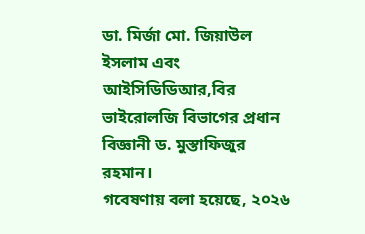ডা. মির্জা মো. জিয়াউল ইসলাম এবং আইসিডিডিআর,বির ভাইরোলজি বিভাগের প্রধান বিজ্ঞানী ড. মুস্তাফিজুর রহমান।
গবেষণায় বলা হয়েছে, ২০২৬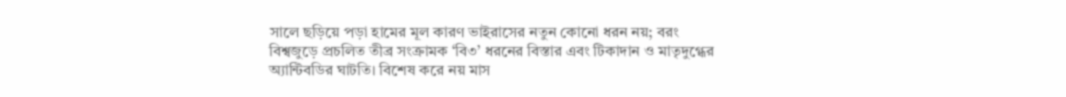সালে ছড়িয়ে পড়া হামের মূল কারণ ভাইরাসের নতুন কোনো ধরন নয়; বরং বিশ্বজুড়ে প্রচলিত তীব্র সংক্রামক ‘বি৩’ ধরনের বিস্তার এবং টিকাদান ও মাতৃদুগ্ধের অ্যান্টিবডির ঘাটতি। বিশেষ করে নয় মাস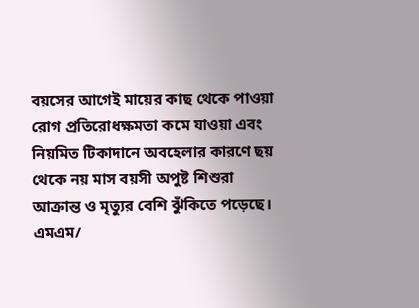বয়সের আগেই মায়ের কাছ থেকে পাওয়া রোগ প্রতিরোধক্ষমতা কমে যাওয়া এবং নিয়মিত টিকাদানে অবহেলার কারণে ছয় থেকে নয় মাস বয়সী অপুষ্ট শিশুরা আক্রান্ত ও মৃত্যুর বেশি ঝুঁকিতে পড়েছে।
এমএম/